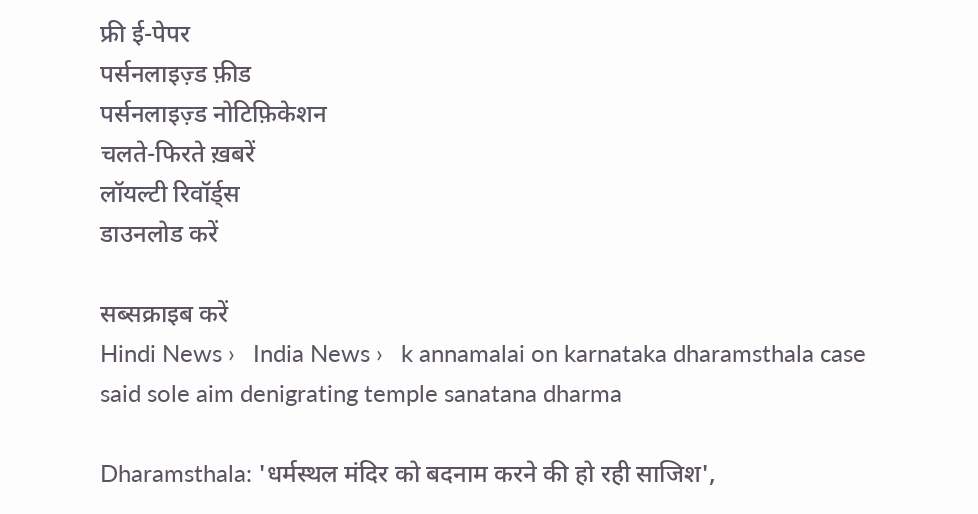फ्री ई-पेपर
पर्सनलाइज़्ड फ़ीड
पर्सनलाइज़्ड नोटिफ़िकेशन
चलते-फिरते ख़बरें
लॉयल्टी रिवॉर्ड्स
डाउनलोड करें

सब्सक्राइब करें
Hindi News ›   India News ›   k annamalai on karnataka dharamsthala case said sole aim denigrating temple sanatana dharma

Dharamsthala: 'धर्मस्थल मंदिर को बदनाम करने की हो रही साजिश',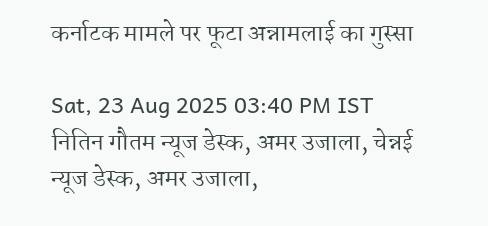कर्नाटक मामले पर फूटा अन्नामलाई का गुस्सा

Sat, 23 Aug 2025 03:40 PM IST
नितिन गौतम न्यूज डेस्क, अमर उजाला, चेन्नई
न्यूज डेस्क, अमर उजाला,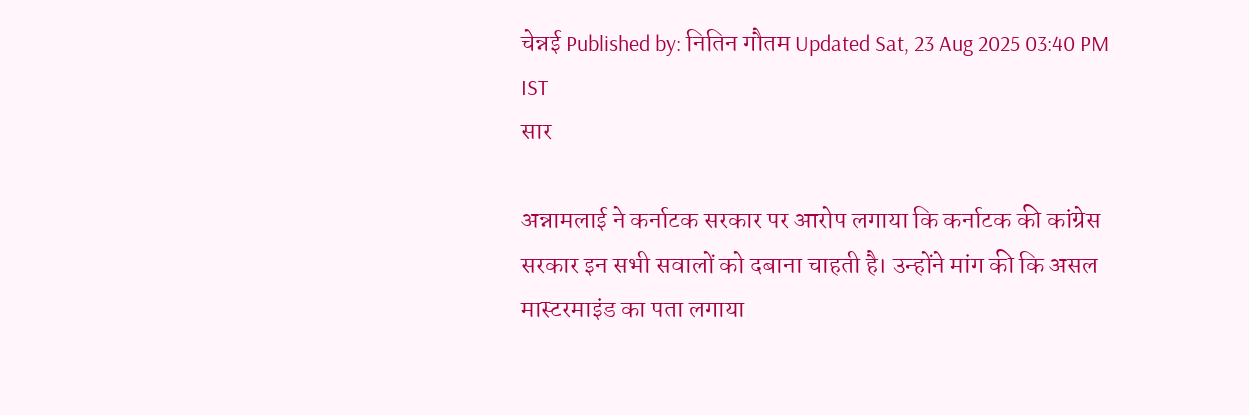चेन्नई Published by: नितिन गौतम Updated Sat, 23 Aug 2025 03:40 PM IST
सार

अन्नामलाई ने कर्नाटक सरकार पर आरोप लगाया कि कर्नाटक की कांग्रेस सरकार इन सभी सवालों को दबाना चाहती है। उन्होंने मांग की कि असल मास्टरमाइंड का पता लगाया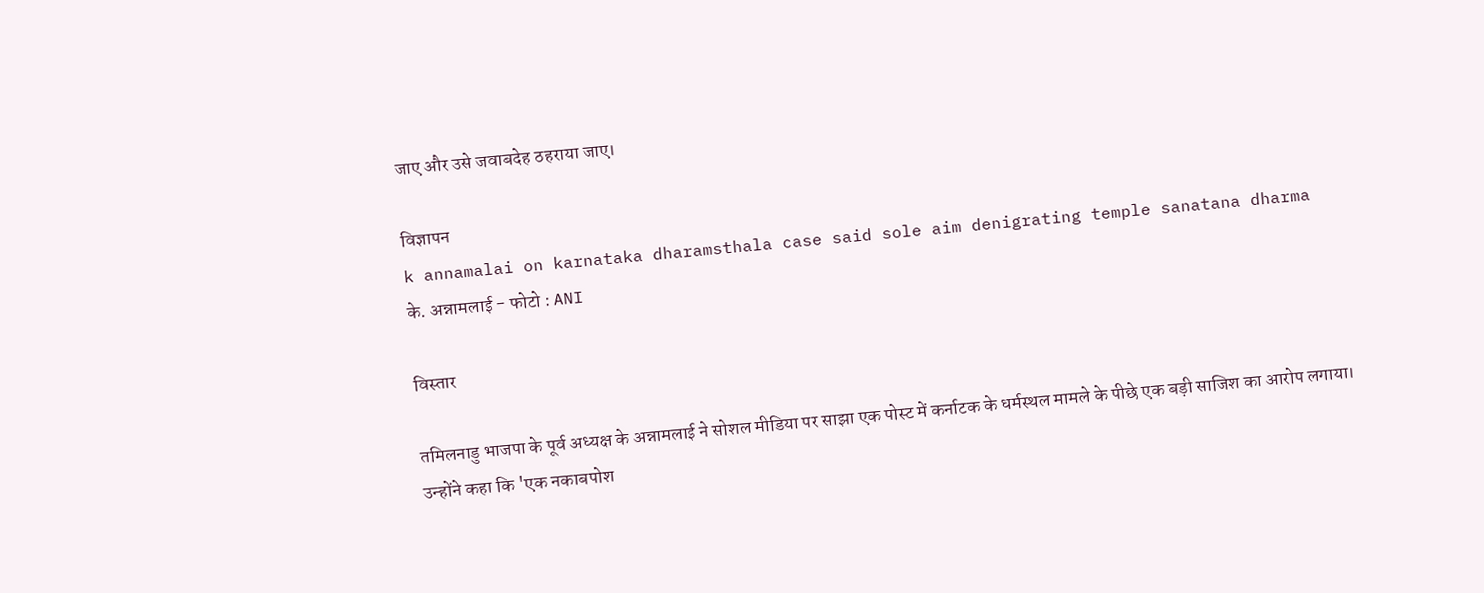जाए और उसे जवाबदेह ठहराया जाए।

विज्ञापन
k annamalai on karnataka dharamsthala case said sole aim denigrating temple sanatana dharma
के. अन्नामलाई - फोटो : ANI

विस्तार

तमिलनाडु भाजपा के पूर्व अध्यक्ष के अन्नामलाई ने सोशल मीडिया पर साझा एक पोस्ट में कर्नाटक के धर्मस्थल मामले के पीछे एक बड़ी साजिश का आरोप लगाया। उन्होंने कहा कि 'एक नकाबपोश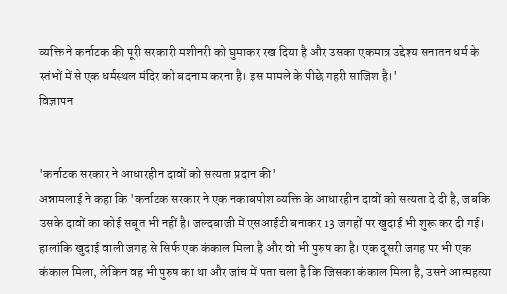व्यक्ति ने कर्नाटक की पूरी सरकारी मशीनरी को घुमाकर रख दिया है और उसका एकमात्र उद्देश्य सनातन धर्म के स्तंभों में से एक धर्मस्थल मंदिर को बदनाम करना है। इस मामले के पीछे गहरी साजिश है।'
विज्ञापन


'कर्नाटक सरकार ने आधारहीन दावों को सत्यता प्रदान की'
अन्नामलाई ने कहा कि 'कर्नाटक सरकार ने एक नकाबपोश व्यक्ति के आधारहीन दावों को सत्यता दे दी है, जबकि उसके दावों का कोई सबूत भी नहीं है। जल्दबाजी में एसआईटी बनाकर 13 जगहों पर खुदाई भी शुरू कर दी गई। हालांकि खुदाई वाली जगह से सिर्फ एक कंकाल मिला है और वो भी पुरुष का है। एक दूसरी जगह पर भी एक कंकाल मिला, लेकिन वह भी पुरुष का था और जांच में पता चला है कि जिसका कंकाल मिला है, उसने आत्महत्या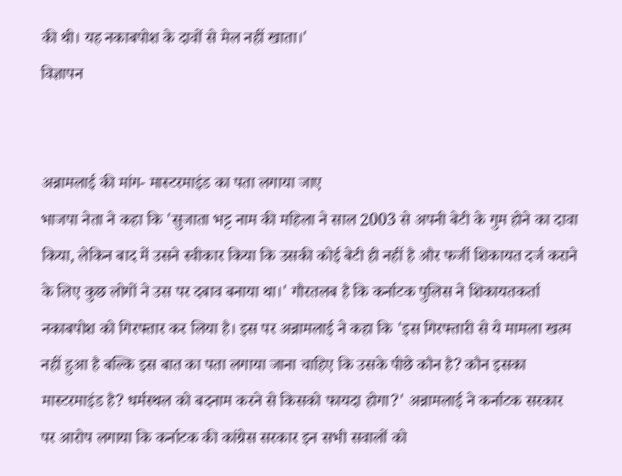की थी। यह नकाबपोश के दावों से मेल नहीं खाता।'
विज्ञापन


अन्नामलाई की मांग- मास्टरमाइंड का पता लगाया जाए
भाजपा नेता ने कहा कि 'सुजाता भट्ट नाम की महिला ने साल 2003 से अपनी बेटी के गुम होने का दावा किया, लेकिन बाद में उसने स्वीकार किया कि उसकी कोई बेटी ही नहीं है और फर्जी शिकायत दर्ज कराने के लिए कुछ लोगों ने उस पर दबाव बनाया था।' गौरतलब है कि कर्नाटक पुलिस ने शिकायतकर्ता नकाबपोश को गिरफ्तार कर लिया है। इस पर अन्नामलाई ने कहा कि 'इस गिरफ्तारी से ये मामला खत्म नहीं हुआ है बल्कि इस बात का पता लगाया जाना चाहिए कि उसके पीछे कौन है? कौन इसका मास्टरमाइंड है? धर्मस्थल को बदनाम करने से किसको फायदा होगा?' अन्नामलाई ने कर्नाटक सरकार पर आरोप लगाया कि कर्नाटक की कांग्रेस सरकार इन सभी सवालों को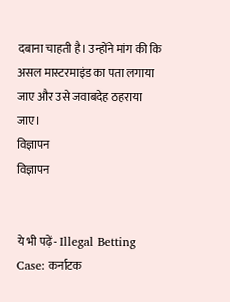दबाना चाहती है। उन्होंने मांग की कि असल मास्टरमाइंड का पता लगाया जाए और उसे जवाबदेह ठहराया जाए।
विज्ञापन
विज्ञापन


ये भी पढ़ें- Illegal Betting Case: कर्नाटक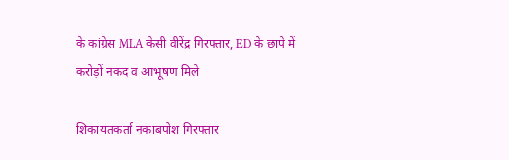के कांग्रेस MLA केसी वीरेंद्र गिरफ्तार, ED के छापे में करोड़ों नकद व आभूषण मिले

शिकायतकर्ता नकाबपोश गिरफ्तार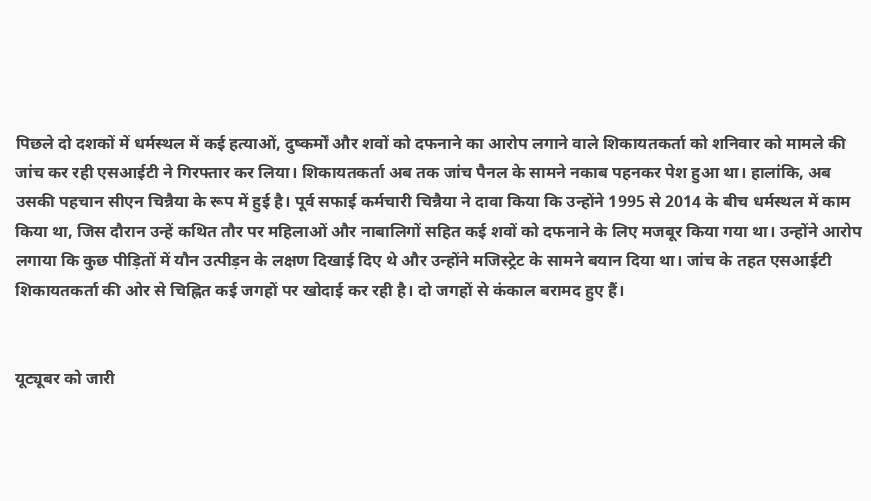पिछले दो दशकों में धर्मस्थल में कई हत्याओं, दुष्कर्मों और शवों को दफनाने का आरोप लगाने वाले शिकायतकर्ता को शनिवार को मामले की जांच कर रही एसआईटी ने गिरफ्तार कर लिया। शिकायतकर्ता अब तक जांच पैनल के सामने नकाब पहनकर पेश हुआ था। हालांकि, अब उसकी पहचान सीएन चिन्नैया के रूप में हुई है। पूर्व सफाई कर्मचारी चिन्नैया ने दावा किया कि उन्होंने 1995 से 2014 के बीच धर्मस्थल में काम किया था, जिस दौरान उन्हें कथित तौर पर महिलाओं और नाबालिगों सहित कई शवों को दफनाने के लिए मजबूर किया गया था। उन्होंने आरोप लगाया कि कुछ पीड़ितों में यौन उत्पीड़न के लक्षण दिखाई दिए थे और उन्होंने मजिस्ट्रेट के सामने बयान दिया था। जांच के तहत एसआईटी शिकायतकर्ता की ओर से चिह्नित कई जगहों पर खोदाई कर रही है। दो जगहों से कंकाल बरामद हुए हैं।


यूट्यूबर को जारी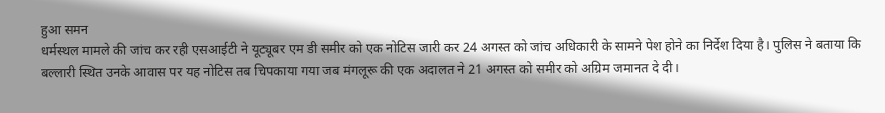हुआ समन
धर्मस्थल मामले की जांच कर रही एसआईटी ने यूट्यूबर एम डी समीर को एक नोटिस जारी कर 24 अगस्त को जांच अधिकारी के सामने पेश होने का निर्देश दिया है। पुलिस ने बताया कि बल्लारी स्थित उनके आवास पर यह नोटिस तब चिपकाया गया जब मंगलूरू की एक अदालत ने 21 अगस्त को समीर को अग्रिम जमानत दे दी।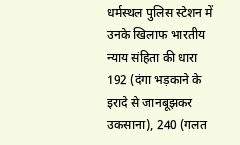धर्मस्थल पुलिस स्टेशन में उनके खिलाफ भारतीय न्याय संहिता की धारा 192 (दंगा भड़काने के इरादे से जानबूझकर उकसाना), 240 (गलत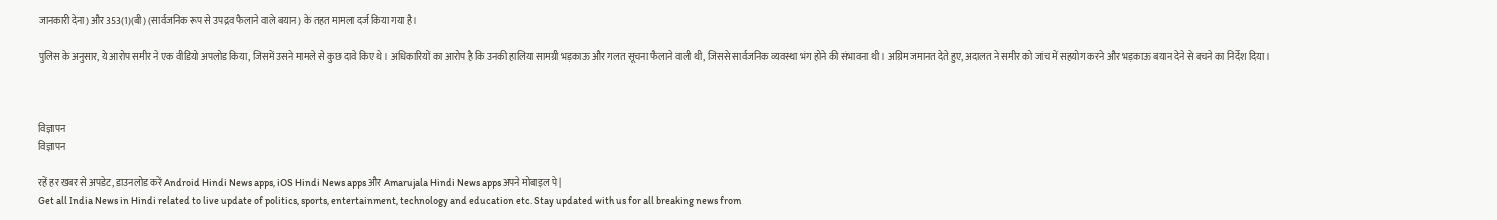जानकारी देना) और 353(1)(बी) (सार्वजनिक रूप से उपद्रव फैलाने वाले बयान) के तहत मामला दर्ज किया गया है।

पुलिस के अनुसार, ये आरोप समीर ने एक वीडियो अपलोड किया, जिसमें उसने मामले से कुछ दावे किए थे। अधिकारियों का आरोप है कि उनकी हालिया सामग्री भड़काऊ और गलत सूचना फैलाने वाली थी, जिससे सार्वजनिक व्यवस्था भंग होने की संभावना थी। अग्रिम जमानत देते हुए, अदालत ने समीर को जांच में सहयोग करने और भड़काऊ बयान देने से बचने का निर्देश दिया।



विज्ञापन
विज्ञापन

रहें हर खबर से अपडेट, डाउनलोड करें Android Hindi News apps, iOS Hindi News apps और Amarujala Hindi News apps अपने मोबाइल पे|
Get all India News in Hindi related to live update of politics, sports, entertainment, technology and education etc. Stay updated with us for all breaking news from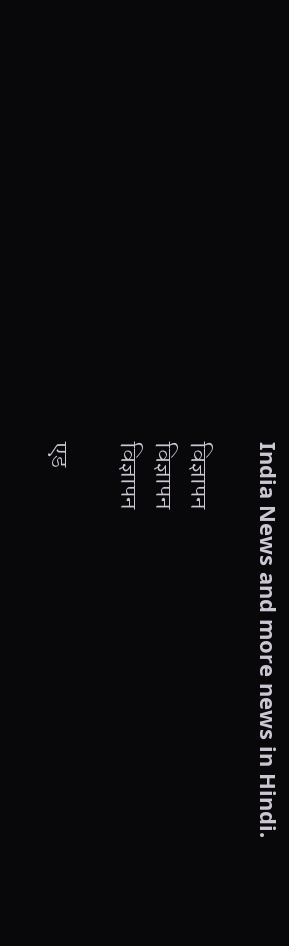India News and more news in Hindi.

विज्ञापन
विज्ञापन
विज्ञापन

एड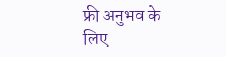फ्री अनुभव के लिए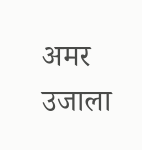अमर उजाला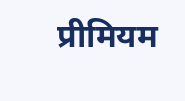प्रीमियम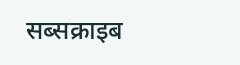सब्सक्राइब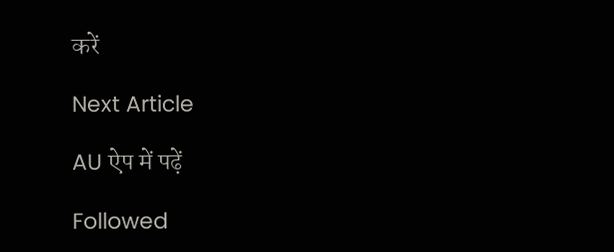करें

Next Article

AU ऐप में पढ़ें

Followed